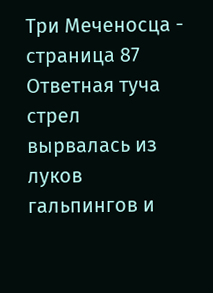Три Меченосца - страница 87
Ответная туча стрел вырвалась из луков гальпингов и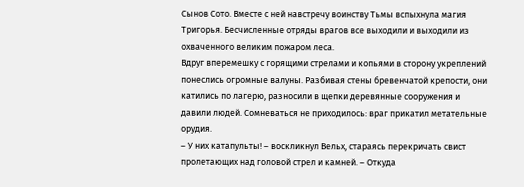Сынов Сото. Вместе с ней навстречу воинству Тьмы вспыхнула магия Тригорья. Бесчисленные отряды врагов все выходили и выходили из охваченного великим пожаром леса.
Вдруг вперемешку с горящими стрелами и копьями в сторону укреплений понеслись огромные валуны. Разбивая стены бревенчатой крепости, они катились по лагерю, разносили в щепки деревянные сооружения и давили людей. Сомневаться не приходилось: враг прикатил метательные орудия.
– У них катапульты! – воскликнул Вельх, стараясь перекричать свист пролетающих над головой стрел и камней. – Откуда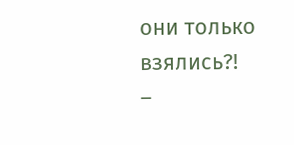они только взялись?!
–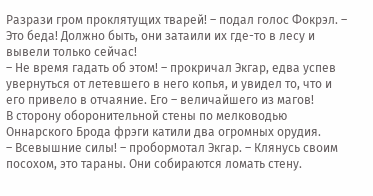Разрази гром проклятущих тварей! – подал голос Фокрэл. – Это беда! Должно быть, они затаили их где-то в лесу и вывели только сейчас!
– Не время гадать об этом! – прокричал Экгар, едва успев увернуться от летевшего в него копья, и увидел то, что и его привело в отчаяние. Его – величайшего из магов!
В сторону оборонительной стены по мелководью Оннарского Брода фрэги катили два огромных орудия.
– Всевышние силы! – пробормотал Экгар. – Клянусь своим посохом, это тараны. Они собираются ломать стену.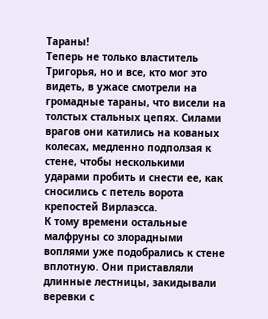Тараны!
Теперь не только властитель Тригорья, но и все, кто мог это видеть, в ужасе смотрели на громадные тараны, что висели на толстых стальных цепях. Силами врагов они катились на кованых колесах, медленно подползая к стене, чтобы несколькими ударами пробить и снести ее, как сносились с петель ворота крепостей Вирлаэсса.
К тому времени остальные малфруны со злорадными воплями уже подобрались к стене вплотную. Они приставляли длинные лестницы, закидывали веревки с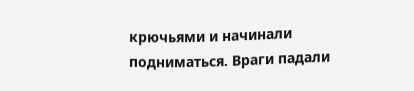крючьями и начинали подниматься. Враги падали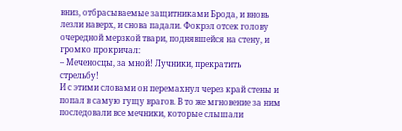вниз, отбрасываемые защитниками Брода, и вновь лезли наверх, и снова падали. Фокрэл отсек голову очередной мерзкой твари, поднявшейся на стену, и громко прокричал:
– Меченосцы, за мной! Лучники, прекратить стрельбу!
И с этими словами он перемахнул через край стены и попал в самую гущу врагов. В то же мгновение за ним последовали все мечники, которые слышали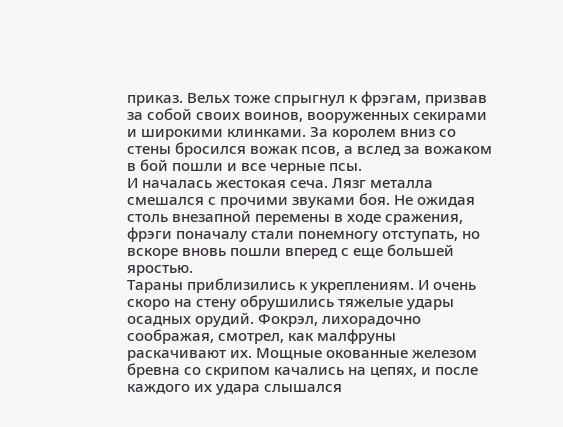приказ. Вельх тоже спрыгнул к фрэгам, призвав за собой своих воинов, вооруженных секирами и широкими клинками. За королем вниз со стены бросился вожак псов, а вслед за вожаком в бой пошли и все черные псы.
И началась жестокая сеча. Лязг металла смешался с прочими звуками боя. Не ожидая столь внезапной перемены в ходе сражения, фрэги поначалу стали понемногу отступать, но вскоре вновь пошли вперед с еще большей яростью.
Тараны приблизились к укреплениям. И очень скоро на стену обрушились тяжелые удары осадных орудий. Фокрэл, лихорадочно соображая, смотрел, как малфруны раскачивают их. Мощные окованные железом бревна со скрипом качались на цепях, и после каждого их удара слышался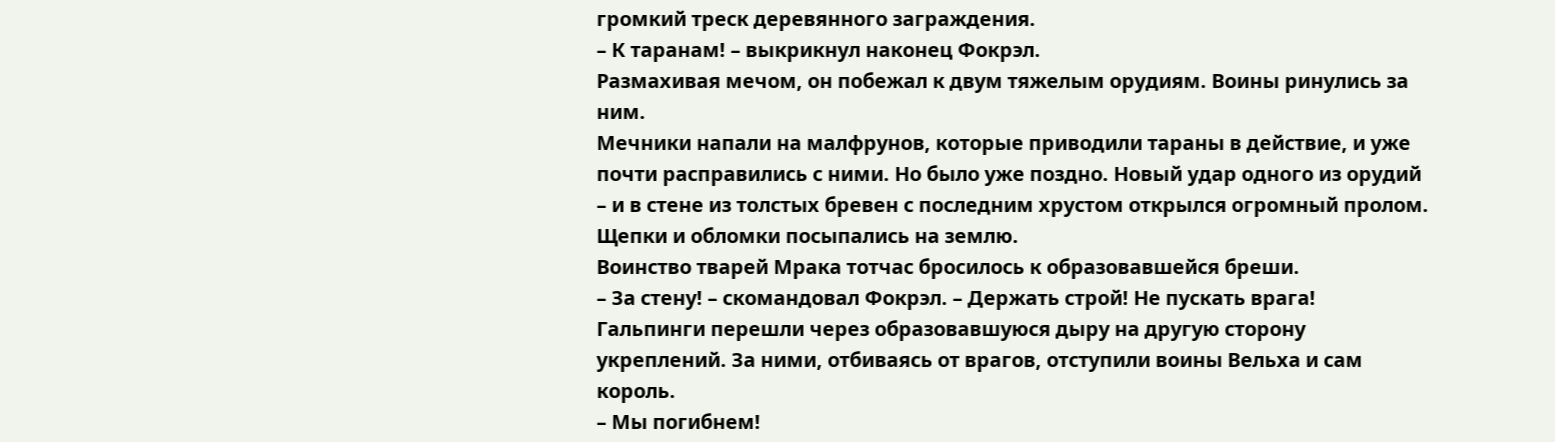громкий треск деревянного заграждения.
– К таранам! – выкрикнул наконец Фокрэл.
Размахивая мечом, он побежал к двум тяжелым орудиям. Воины ринулись за ним.
Мечники напали на малфрунов, которые приводили тараны в действие, и уже почти расправились с ними. Но было уже поздно. Новый удар одного из орудий – и в стене из толстых бревен с последним хрустом открылся огромный пролом. Щепки и обломки посыпались на землю.
Воинство тварей Мрака тотчас бросилось к образовавшейся бреши.
– За стену! – скомандовал Фокрэл. – Держать строй! Не пускать врага!
Гальпинги перешли через образовавшуюся дыру на другую сторону укреплений. За ними, отбиваясь от врагов, отступили воины Вельха и сам король.
– Мы погибнем!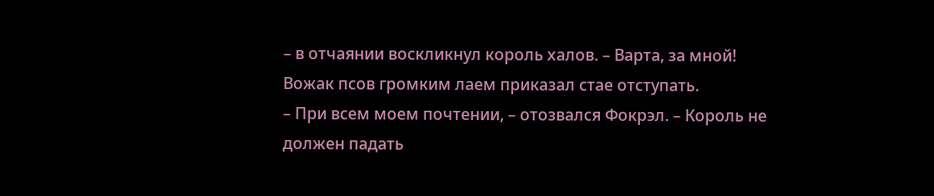– в отчаянии воскликнул король халов. – Варта, за мной!
Вожак псов громким лаем приказал стае отступать.
– При всем моем почтении, – отозвался Фокрэл. – Король не должен падать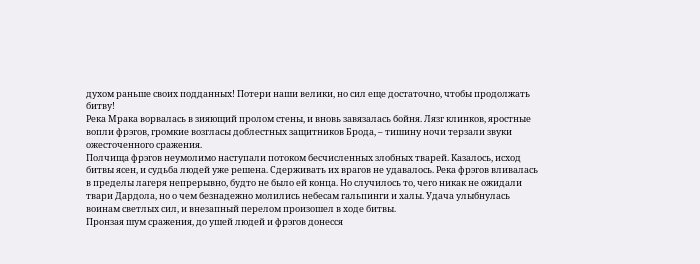духом раньше своих подданных! Потери наши велики, но сил еще достаточно, чтобы продолжать битву!
Река Мрака ворвалась в зияющий пролом стены, и вновь завязалась бойня. Лязг клинков, яростные вопли фрэгов, громкие возгласы доблестных защитников Брода, – тишину ночи терзали звуки ожесточенного сражения.
Полчища фрэгов неумолимо наступали потоком бесчисленных злобных тварей. Казалось, исход битвы ясен, и судьба людей уже решена. Сдерживать их врагов не удавалось. Река фрэгов вливалась в пределы лагеря непрерывно, будто не было ей конца. Но случилось то, чего никак не ожидали твари Дардола, но о чем безнадежно молились небесам гальпинги и халы. Удача улыбнулась воинам светлых сил, и внезапный перелом произошел в ходе битвы.
Пронзая шум сражения, до ушей людей и фрэгов донесся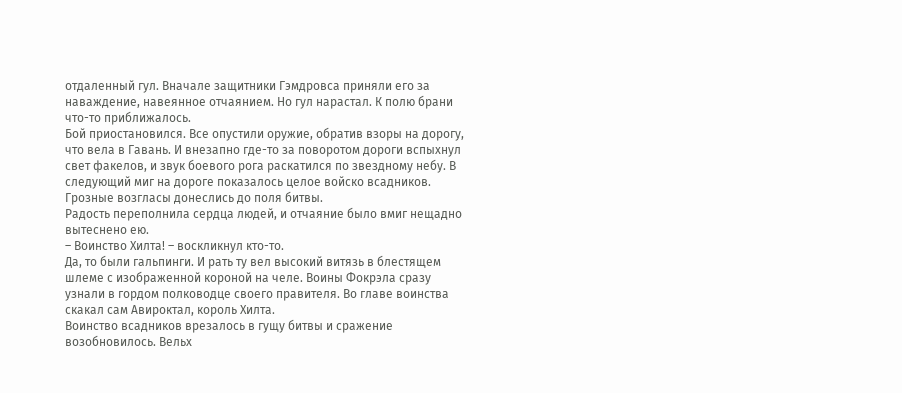отдаленный гул. Вначале защитники Гэмдровса приняли его за наваждение, навеянное отчаянием. Но гул нарастал. К полю брани что-то приближалось.
Бой приостановился. Все опустили оружие, обратив взоры на дорогу, что вела в Гавань. И внезапно где-то за поворотом дороги вспыхнул свет факелов, и звук боевого рога раскатился по звездному небу. В следующий миг на дороге показалось целое войско всадников. Грозные возгласы донеслись до поля битвы.
Радость переполнила сердца людей, и отчаяние было вмиг нещадно вытеснено ею.
– Воинство Хилта! – воскликнул кто-то.
Да, то были гальпинги. И рать ту вел высокий витязь в блестящем шлеме с изображенной короной на челе. Воины Фокрэла сразу узнали в гордом полководце своего правителя. Во главе воинства скакал сам Авироктал, король Хилта.
Воинство всадников врезалось в гущу битвы и сражение возобновилось. Вельх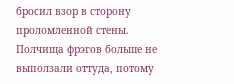бросил взор в сторону проломленной стены. Полчища фрэгов больше не выползали оттуда, потому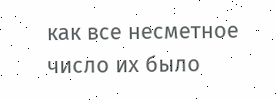как все несметное число их было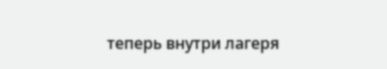теперь внутри лагеря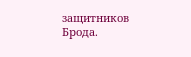защитников Брода.